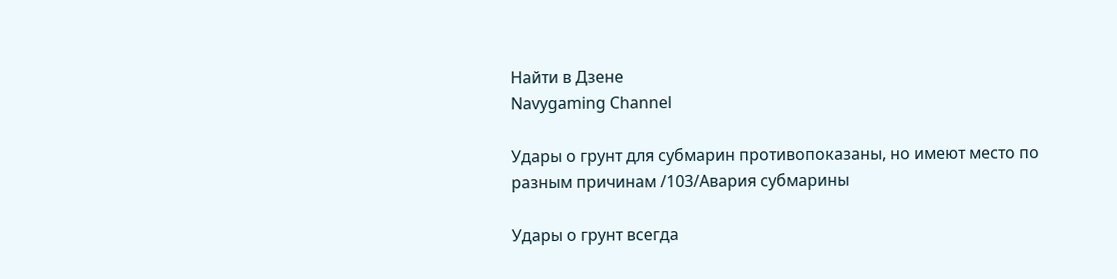Найти в Дзене
Navygaming Channel

Удары о грунт для субмарин противопоказаны, но имеют место по разным причинам /103/Авария субмарины

Удары о грунт всегда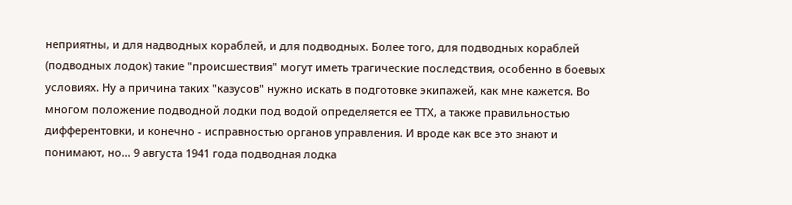неприятны, и для надводных кораблей, и для подводных. Более того, для подводных кораблей (подводных лодок) такие "происшествия" могут иметь трагические последствия, особенно в боевых условиях. Ну а причина таких "казусов" нужно искать в подготовке экипажей, как мне кажется. Во многом положение подводной лодки под водой определяется ее ТТХ, а также правильностью дифферентовки, и конечно - исправностью органов управления. И вроде как все это знают и понимают, но... 9 августа 1941 года подводная лодка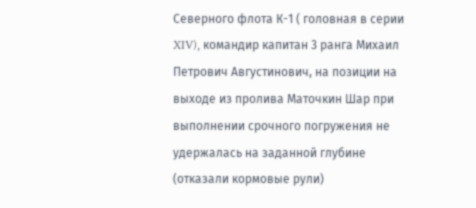Северного флота К-1 ( головная в серии XIV), командир капитан 3 ранга Михаил Петрович Августинович, на позиции на выходе из пролива Маточкин Шар при выполнении срочного погружения не удержалась на заданной глубине (отказали кормовые рули)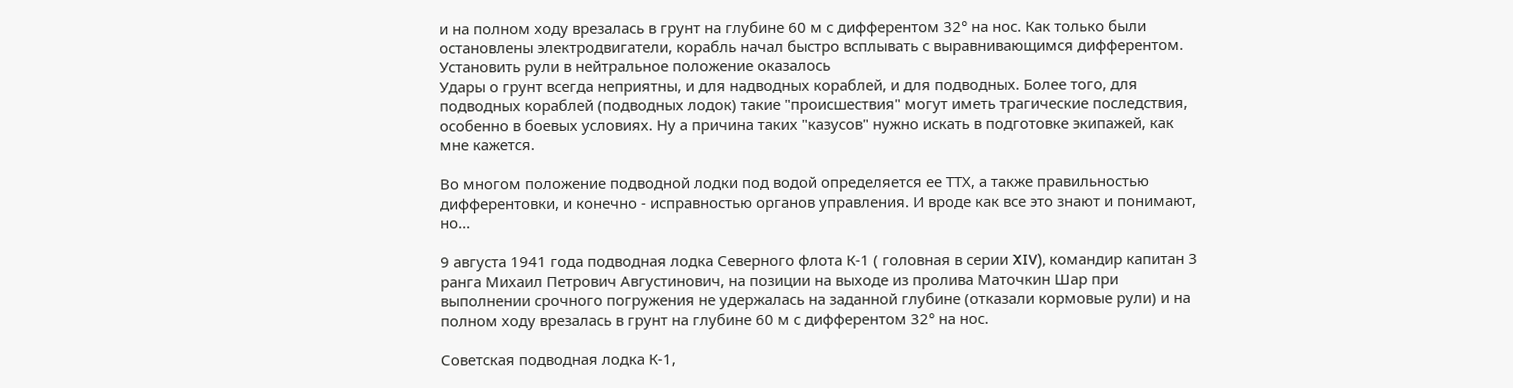и на полном ходу врезалась в грунт на глубине 60 м с дифферентом 32° на нос. Как только были остановлены электродвигатели, корабль начал быстро всплывать с выравнивающимся дифферентом. Установить рули в нейтральное положение оказалось
Удары о грунт всегда неприятны, и для надводных кораблей, и для подводных. Более того, для подводных кораблей (подводных лодок) такие "происшествия" могут иметь трагические последствия, особенно в боевых условиях. Ну а причина таких "казусов" нужно искать в подготовке экипажей, как мне кажется.

Во многом положение подводной лодки под водой определяется ее ТТХ, а также правильностью дифферентовки, и конечно - исправностью органов управления. И вроде как все это знают и понимают, но...

9 августа 1941 года подводная лодка Северного флота К-1 ( головная в серии XIV), командир капитан 3 ранга Михаил Петрович Августинович, на позиции на выходе из пролива Маточкин Шар при выполнении срочного погружения не удержалась на заданной глубине (отказали кормовые рули) и на полном ходу врезалась в грунт на глубине 60 м с дифферентом 32° на нос.

Советская подводная лодка К-1,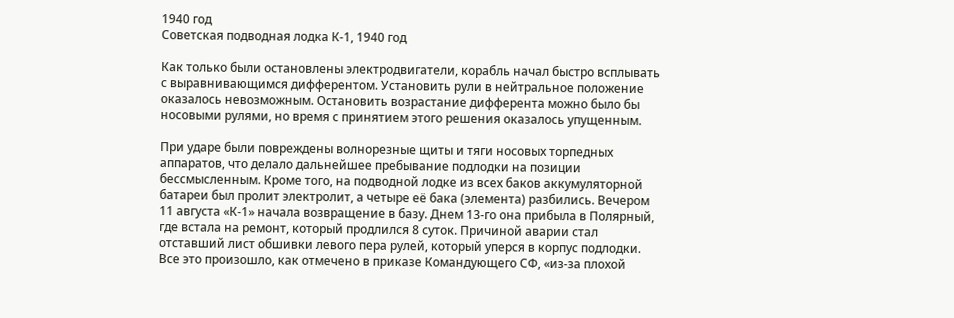1940 год
Советская подводная лодка К-1, 1940 год

Как только были остановлены электродвигатели, корабль начал быстро всплывать с выравнивающимся дифферентом. Установить рули в нейтральное положение оказалось невозможным. Остановить возрастание дифферента можно было бы носовыми рулями, но время с принятием этого решения оказалось упущенным.

При ударе были повреждены волнорезные щиты и тяги носовых торпедных аппаратов, что делало дальнейшее пребывание подлодки на позиции бессмысленным. Кроме того, на подводной лодке из всех баков аккумуляторной батареи был пролит электролит, а четыре её бака (элемента) разбились. Вечером 11 августа «К-1» начала возвращение в базу. Днем 13-го она прибыла в Полярный, где встала на ремонт, который продлился 8 суток. Причиной аварии стал отставший лист обшивки левого пера рулей, который уперся в корпус подлодки. Все это произошло, как отмечено в приказе Командующего СФ, «из-за плохой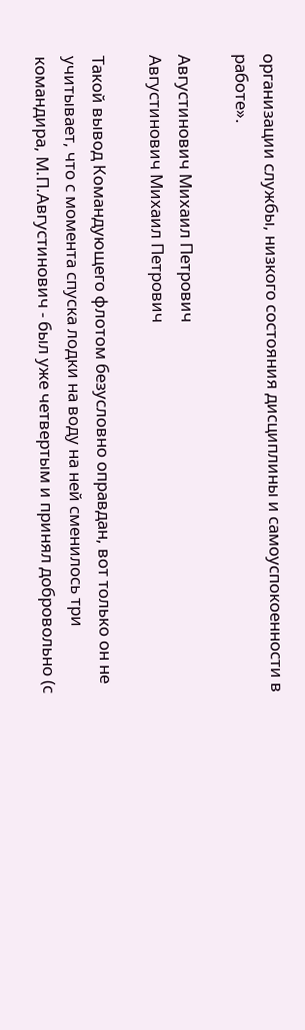организации службы, низкого состояния дисциплины и самоуспокоенности в работе».

Августинович Михаил Петрович
Августинович Михаил Петрович

Такой вывод Командующего флотом безусловно оправдан, вот только он не учитывает, что с момента спуска лодки на воду на ней сменилось три командира, М.П.Августинович - был уже четвертым и принял добровольно (с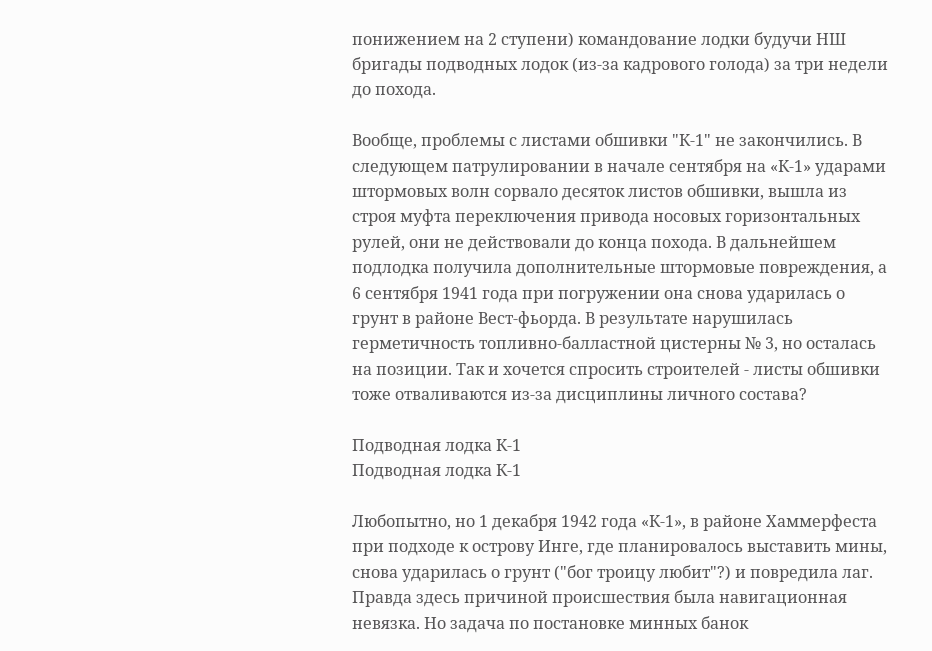понижением на 2 ступени) командование лодки будучи НШ бригады подводных лодок (из-за кадрового голода) за три недели до похода.

Вообще, проблемы с листами обшивки "К-1" не закончились. В следующем патрулировании в начале сентября на «К-1» ударами штормовых волн сорвало десяток листов обшивки, вышла из строя муфта переключения привода носовых горизонтальных рулей, они не действовали до конца похода. В дальнейшем подлодка получила дополнительные штормовые повреждения, а 6 сентября 1941 года при погружении она снова ударилась о грунт в районе Вест-фьорда. В результате нарушилась герметичность топливно-балластной цистерны № 3, но осталась на позиции. Так и хочется спросить строителей - листы обшивки тоже отваливаются из-за дисциплины личного состава?

Подводная лодка К-1
Подводная лодка К-1

Любопытно, но 1 декабря 1942 года «К-1», в районе Хаммерфеста при подходе к острову Инге, где планировалось выставить мины, снова ударилась о грунт ("бог троицу любит"?) и повредила лаг. Правда здесь причиной происшествия была навигационная невязка. Но задача по постановке минных банок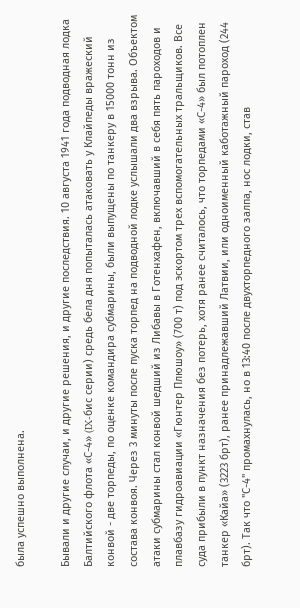была успешно выполнена.

Бывали и другие случаи, и другие решения, и другие последствия. 10 августа 1941 года подводная лодка Балтийского флота «С-4» (IX-бис серии) средь бела дня попыталась атаковать у Клайпеды вражеский конвой - две торпеды, по оценке командира субмарины, были выпущены по танкеру в 15000 тонн из состава конвоя. Через 3 минуты после пуска торпед на подводной лодке услышали два взрыва. Объектом атаки субмарины стал конвой шедший из Либавы в Готенхафен, включавший в себя пять пароходов и плавбазу гидроавиации «Гюнтер Плюшоу» (700 т) под эскортом трех вспомогательных тральщиков. Все суда прибыли в пункт назначения без потерь, хотя ранее считалось, что торпедами «С-4» был потоплен танкер «Кайа» (3223 брт), ранее принадлежавший Латвии, или одноименный каботажный пароход (244 брт). Так что "С-4" промахнулась, но в 13:40 после двухторпедного залпа, нос лодки, став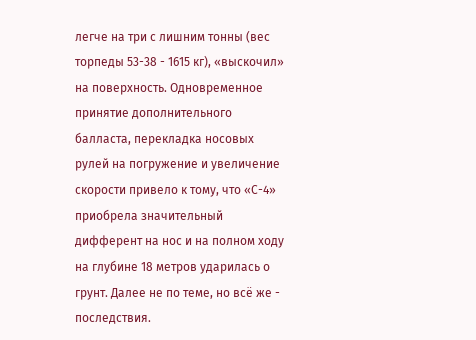легче на три с лишним тонны (вес торпеды 53-38 - 1615 кг), «выскочил» на поверхность. Одновременное принятие дополнительного балласта, перекладка носовых рулей на погружение и увеличение скорости привело к тому, что «С-4» приобрела значительный дифферент на нос и на полном ходу на глубине 18 метров ударилась о грунт. Далее не по теме, но всё же - последствия.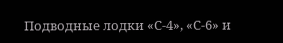Подводные лодки «С-4», «С-6» и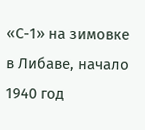«С-1» на зимовке в Либаве, начало 1940 год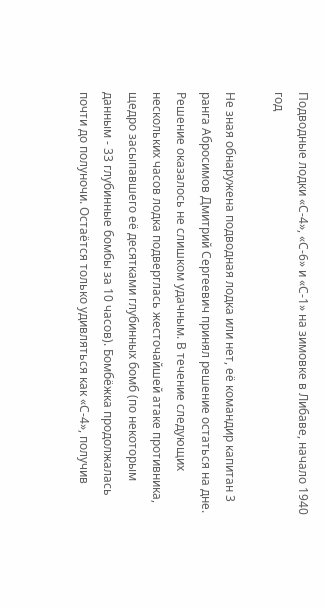Подводные лодки «С-4», «С-6» и «С-1» на зимовке в Либаве, начало 1940 год

Не зная обнаружена подводная лодка или нет, её командир капитан 3 ранга Абросимов Дмитрий Сергеевич принял решение остаться на дне. Решение оказалось не слишком удачным. В течение следующих нескольких часов лодка подверглась жесточайшей атаке противника, щедро засыпавшего её десятками глубинных бомб (по некоторым данным - 33 глубинные бомбы за 10 часов). Бомбёжка продолжалась почти до полуночи. Остаётся только удивляться как «С-4», получив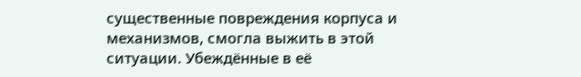существенные повреждения корпуса и механизмов, смогла выжить в этой ситуации. Убеждённые в её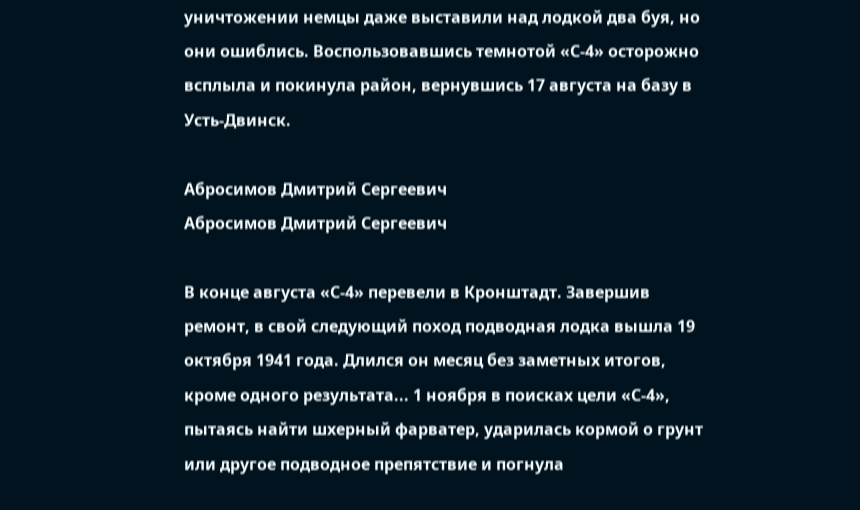уничтожении немцы даже выставили над лодкой два буя, но они ошиблись. Воспользовавшись темнотой «С-4» осторожно всплыла и покинула район, вернувшись 17 августа на базу в Усть-Двинск.

Абросимов Дмитрий Сергеевич
Абросимов Дмитрий Сергеевич

В конце августа «С-4» перевели в Кронштадт. Завершив ремонт, в свой следующий поход подводная лодка вышла 19 октября 1941 года. Длился он месяц без заметных итогов, кроме одного результата... 1 ноября в поисках цели «С-4», пытаясь найти шхерный фарватер, ударилась кормой о грунт или другое подводное препятствие и погнула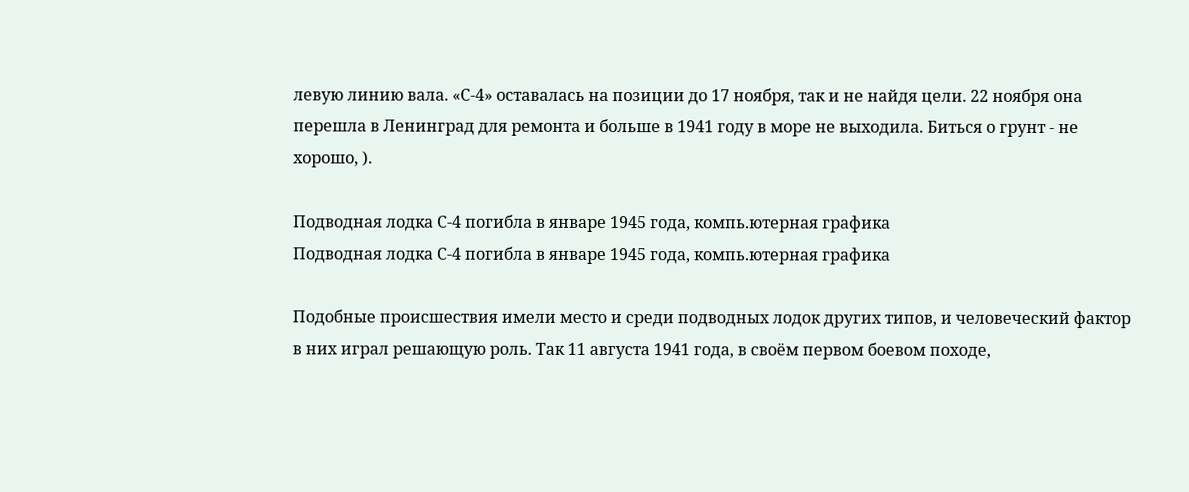левую линию вала. «С-4» оставалась на позиции до 17 ноября, так и не найдя цели. 22 ноября она перешла в Ленинград для ремонта и больше в 1941 году в море не выходила. Биться о грунт - не хорошо, ).

Подводная лодка С-4 погибла в январе 1945 года, компь.ютерная графика
Подводная лодка С-4 погибла в январе 1945 года, компь.ютерная графика

Подобные происшествия имели место и среди подводных лодок других типов, и человеческий фактор в них играл решающую роль. Так 11 августа 1941 года, в своём первом боевом походе,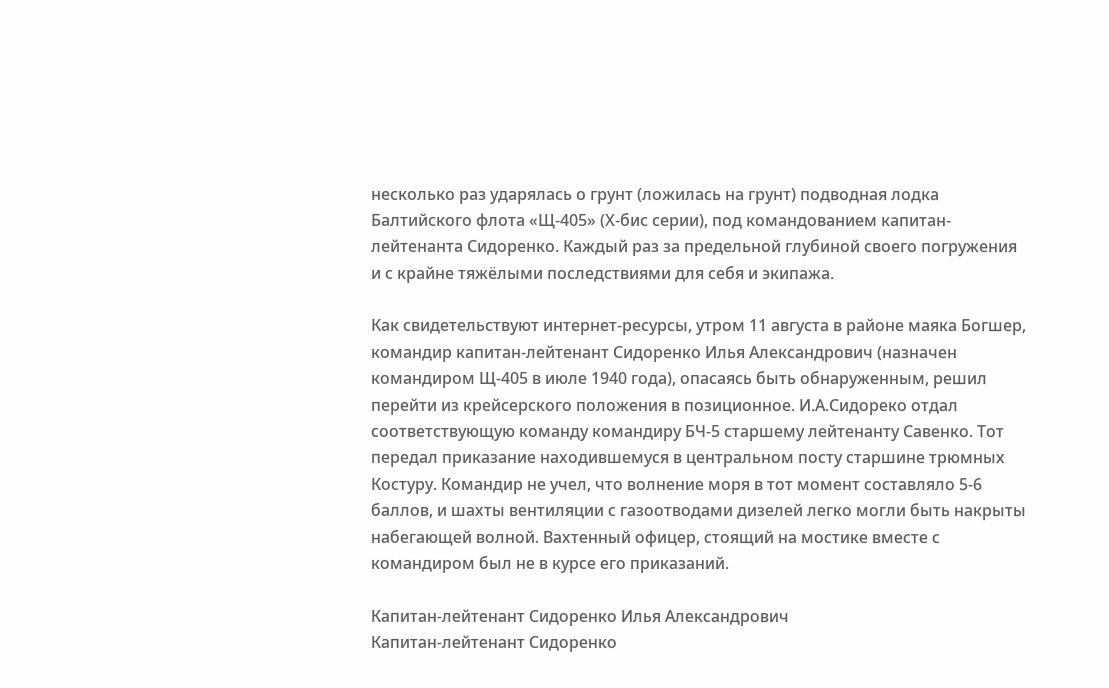несколько раз ударялась о грунт (ложилась на грунт) подводная лодка Балтийского флота «Щ-405» (Х-бис серии), под командованием капитан-лейтенанта Сидоренко. Каждый раз за предельной глубиной своего погружения и с крайне тяжёлыми последствиями для себя и экипажа.

Как свидетельствуют интернет-ресурсы, утром 11 августа в районе маяка Богшер, командир капитан-лейтенант Сидоренко Илья Александрович (назначен командиром Щ-405 в июле 1940 года), опасаясь быть обнаруженным, решил перейти из крейсерского положения в позиционное. И.А.Сидореко отдал соответствующую команду командиру БЧ-5 старшему лейтенанту Савенко. Тот передал приказание находившемуся в центральном посту старшине трюмных Костуру. Командир не учел, что волнение моря в тот момент составляло 5-6 баллов, и шахты вентиляции с газоотводами дизелей легко могли быть накрыты набегающей волной. Вахтенный офицер, стоящий на мостике вместе с командиром был не в курсе его приказаний.

Капитан-лейтенант Сидоренко Илья Александрович
Капитан-лейтенант Сидоренко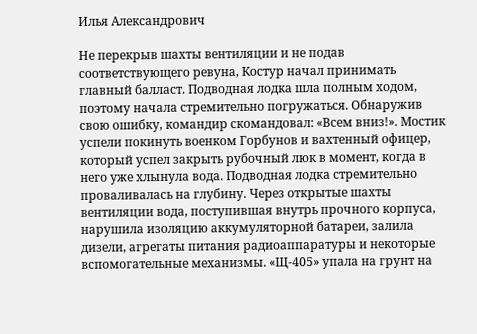Илья Александрович

Не перекрыв шахты вентиляции и не подав соответствующего ревуна, Костур начал принимать главный балласт. Подводная лодка шла полным ходом, поэтому начала стремительно погружаться. Обнаружив свою ошибку, командир скомандовал: «Всем вниз!». Мостик успели покинуть военком Горбунов и вахтенный офицер, который успел закрыть рубочный люк в момент, когда в него уже хлынула вода. Подводная лодка стремительно проваливалась на глубину. Через открытые шахты вентиляции вода, поступившая внутрь прочного корпуса, нарушила изоляцию аккумуляторной батареи, залила дизели, агрегаты питания радиоаппаратуры и некоторые вспомогательные механизмы. «Щ-405» упала на грунт на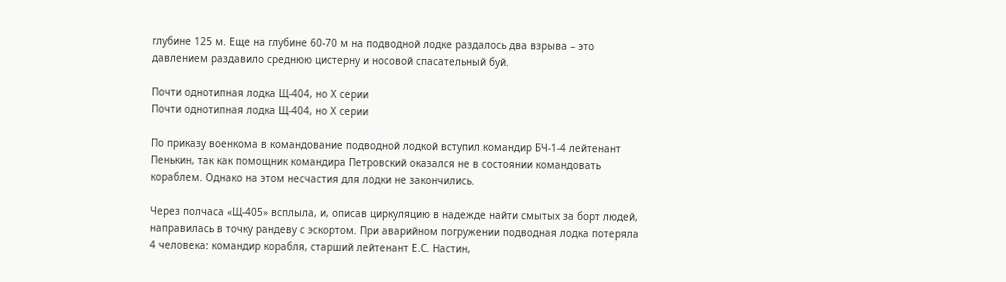глубине 125 м. Еще на глубине 60-70 м на подводной лодке раздалось два взрыва – это давлением раздавило среднюю цистерну и носовой спасательный буй.

Почти однотипная лодка Щ-404, но Х серии
Почти однотипная лодка Щ-404, но Х серии

По приказу военкома в командование подводной лодкой вступил командир БЧ-1-4 лейтенант Пенькин, так как помощник командира Петровский оказался не в состоянии командовать кораблем. Однако на этом несчастия для лодки не закончились.

Через полчаса «Щ-405» всплыла, и, описав циркуляцию в надежде найти смытых за борт людей, направилась в точку рандеву с эскортом. При аварийном погружении подводная лодка потеряла 4 человека: командир корабля, старший лейтенант Е.С. Настин,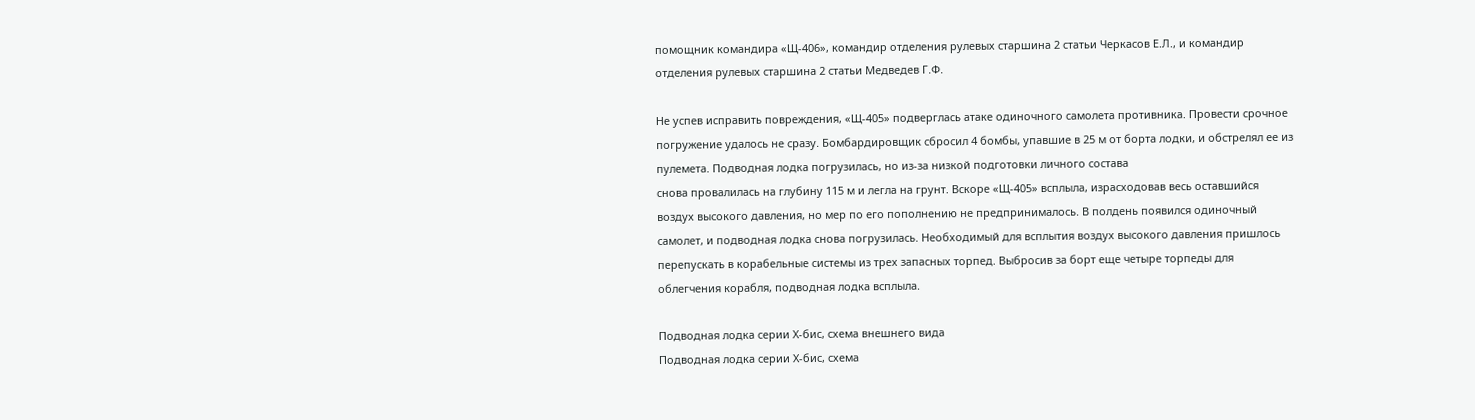помощник командира «Щ-406», командир отделения рулевых старшина 2 статьи Черкасов Е.Л., и командир отделения рулевых старшина 2 статьи Медведев Г.Ф.

Не успев исправить повреждения, «Щ-405» подверглась атаке одиночного самолета противника. Провести срочное погружение удалось не сразу. Бомбардировщик сбросил 4 бомбы, упавшие в 25 м от борта лодки, и обстрелял ее из пулемета. Подводная лодка погрузилась, но из-за низкой подготовки личного состава
снова провалилась на глубину 115 м и легла на грунт. Вскоре «Щ-405» всплыла, израсходовав весь оставшийся воздух высокого давления, но мер по его пополнению не предпринималось. В полдень появился одиночный самолет, и подводная лодка снова погрузилась. Необходимый для всплытия воздух высокого давления пришлось перепускать в корабельные системы из трех запасных торпед. Выбросив за борт еще четыре торпеды для облегчения корабля, подводная лодка всплыла.

Подводная лодка серии Х-бис, схема внешнего вида
Подводная лодка серии Х-бис, схема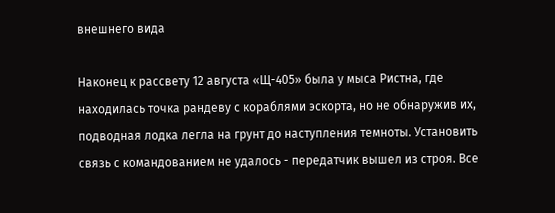внешнего вида

Наконец к рассвету 12 августа «Щ-405» была у мыса Ристна, где находилась точка рандеву с кораблями эскорта, но не обнаружив их, подводная лодка легла на грунт до наступления темноты. Установить связь с командованием не удалось - передатчик вышел из строя. Все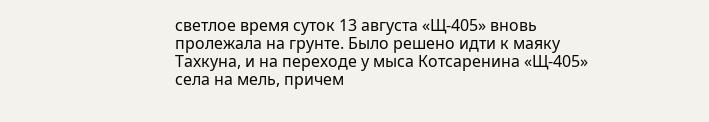светлое время суток 13 августа «Щ-405» вновь пролежала на грунте. Было решено идти к маяку Тахкуна, и на переходе у мыса Котсаренина «Щ-405» села на мель, причем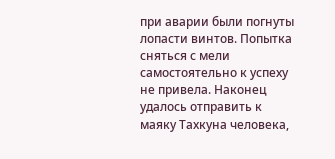при аварии были погнуты лопасти винтов. Попытка сняться с мели самостоятельно к успеху не привела. Наконец удалось отправить к маяку Тахкуна человека,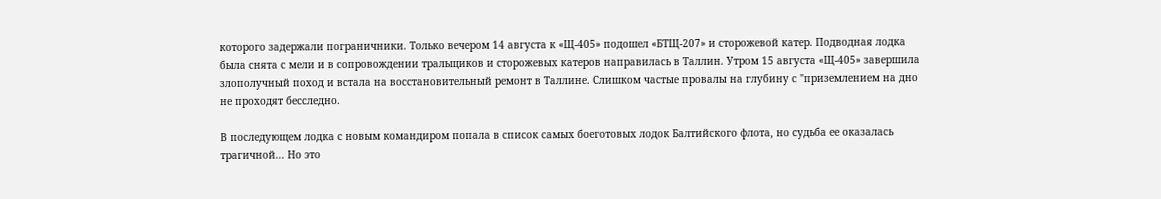которого задержали пограничники. Только вечером 14 августа к «Щ-405» подошел «БТЩ-207» и сторожевой катер. Подводная лодка была снята с мели и в сопровождении тральщиков и сторожевых катеров направилась в Таллин. Утром 15 августа «Щ-405» завершила злополучный поход и встала на восстановительный ремонт в Таллине. Слишком частые провалы на глубину с "приземлением на дно не проходят бесследно.

В последующем лодка с новым командиром попала в список самых боеготовых лодок Балтийского флота, но судьба ее оказалась трагичной... Но это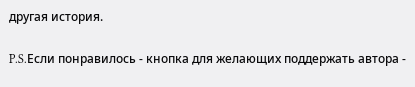другая история.

P.S.Если понравилось - кнопка для желающих поддержать автора -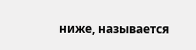ниже, называется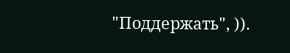"Поддержать", )).